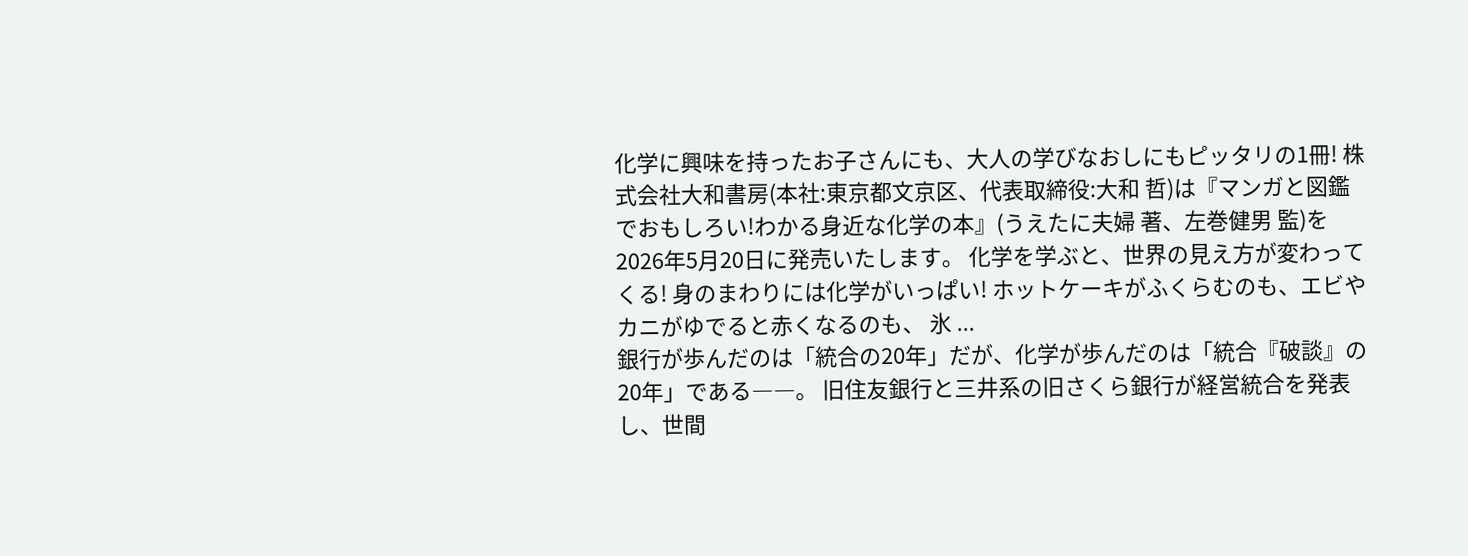化学に興味を持ったお子さんにも、大人の学びなおしにもピッタリの1冊! 株式会社大和書房(本社:東京都文京区、代表取締役:大和 哲)は『マンガと図鑑でおもしろい!わかる身近な化学の本』(うえたに夫婦 著、左巻健男 監)を2026年5月20日に発売いたします。 化学を学ぶと、世界の見え方が変わってくる! 身のまわりには化学がいっぱい! ホットケーキがふくらむのも、エビやカニがゆでると赤くなるのも、 氷 ...
銀行が歩んだのは「統合の20年」だが、化学が歩んだのは「統合『破談』の20年」である――。 旧住友銀行と三井系の旧さくら銀行が経営統合を発表し、世間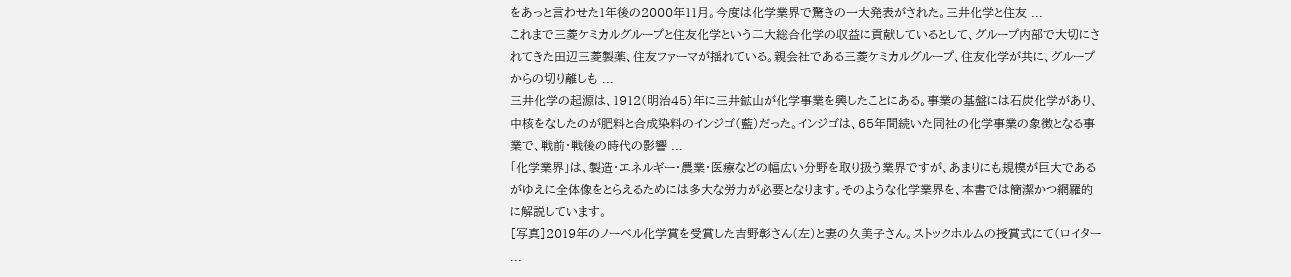をあっと言わせた1年後の2000年11月。今度は化学業界で驚きの一大発表がされた。三井化学と住友 ...
これまで三菱ケミカルグループと住友化学という二大総合化学の収益に貢献しているとして、グループ内部で大切にされてきた田辺三菱製薬、住友ファーマが揺れている。親会社である三菱ケミカルグループ、住友化学が共に、グループからの切り離しも ...
三井化学の起源は、1912(明治45)年に三井鉱山が化学事業を興したことにある。事業の基盤には石炭化学があり、中核をなしたのが肥料と合成染料のインジゴ(藍)だった。インジゴは、65年間続いた同社の化学事業の象徴となる事業で、戦前・戦後の時代の影響 ...
「化学業界」は、製造・エネルギー・農業・医療などの幅広い分野を取り扱う業界ですが、あまりにも規模が巨大であるがゆえに全体像をとらえるためには多大な労力が必要となります。そのような化学業界を、本書では簡潔かつ網羅的に解説しています。
[写真]2019年のノーベル化学賞を受賞した吉野彰さん(左)と妻の久美子さん。ストックホルムの授賞式にて(ロイター ...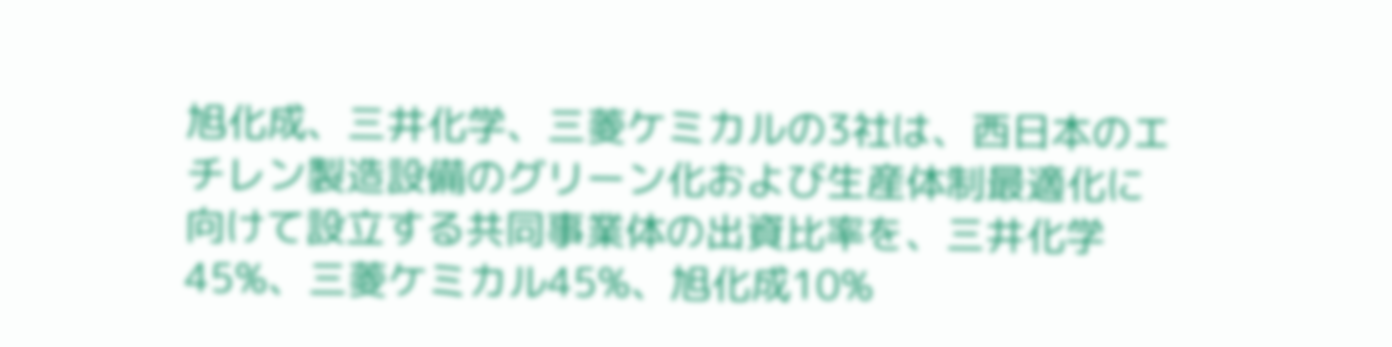旭化成、三井化学、三菱ケミカルの3社は、西日本のエチレン製造設備のグリーン化および生産体制最適化に向けて設立する共同事業体の出資比率を、三井化学45%、三菱ケミカル45%、旭化成10%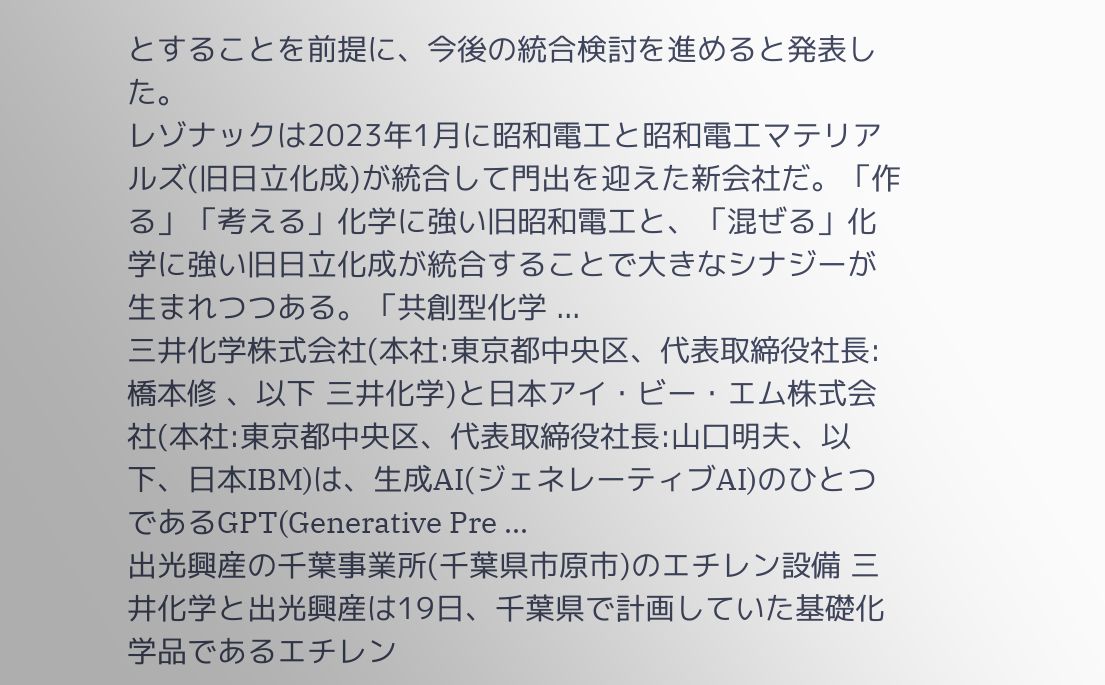とすることを前提に、今後の統合検討を進めると発表した。
レゾナックは2023年1月に昭和電工と昭和電工マテリアルズ(旧日立化成)が統合して門出を迎えた新会社だ。「作る」「考える」化学に強い旧昭和電工と、「混ぜる」化学に強い旧日立化成が統合することで大きなシナジーが生まれつつある。「共創型化学 ...
三井化学株式会社(本社:東京都中央区、代表取締役社長:橋本修 、以下 三井化学)と日本アイ・ビー・エム株式会社(本社:東京都中央区、代表取締役社長:山口明夫、以下、日本IBM)は、生成AI(ジェネレーティブAI)のひとつであるGPT(Generative Pre ...
出光興産の千葉事業所(千葉県市原市)のエチレン設備 三井化学と出光興産は19日、千葉県で計画していた基礎化学品であるエチレン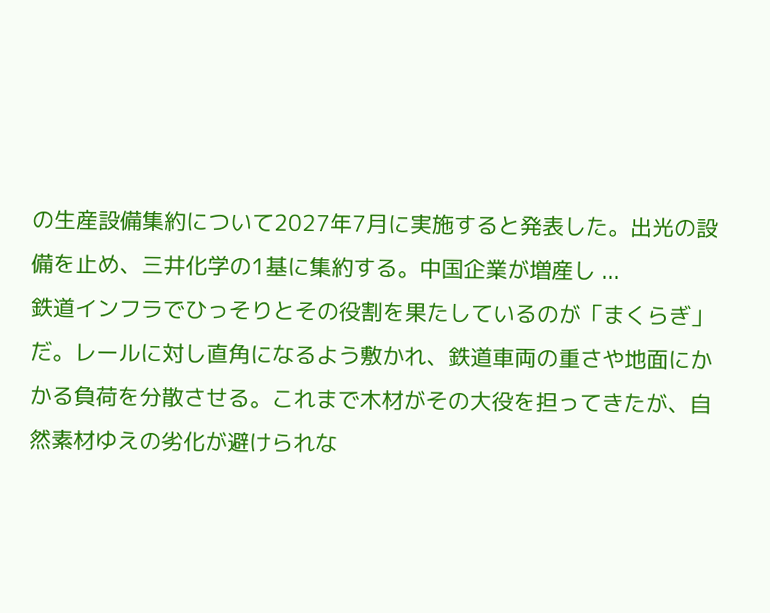の生産設備集約について2027年7月に実施すると発表した。出光の設備を止め、三井化学の1基に集約する。中国企業が増産し ...
鉄道インフラでひっそりとその役割を果たしているのが「まくらぎ」だ。レールに対し直角になるよう敷かれ、鉄道車両の重さや地面にかかる負荷を分散させる。これまで木材がその大役を担ってきたが、自然素材ゆえの劣化が避けられな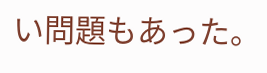い問題もあった。